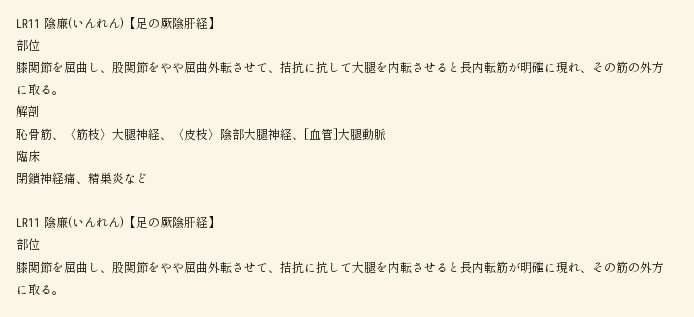LR11 陰廉(いんれん)【足の厥陰肝経】
部位
膝関節を屈曲し、股関節をやや屈曲外転させて、拮抗に抗して大腿を内転させると長内転筋が明確に現れ、その筋の外方に取る。
解剖
恥骨筋、〈筋枝〉大腿神経、〈皮枝〉陰部大腿神経、[血管]大腿動脈
臨床
閉鎖神経痛、精巣炎など

LR11 陰廉(いんれん)【足の厥陰肝経】
部位
膝関節を屈曲し、股関節をやや屈曲外転させて、拮抗に抗して大腿を内転させると長内転筋が明確に現れ、その筋の外方に取る。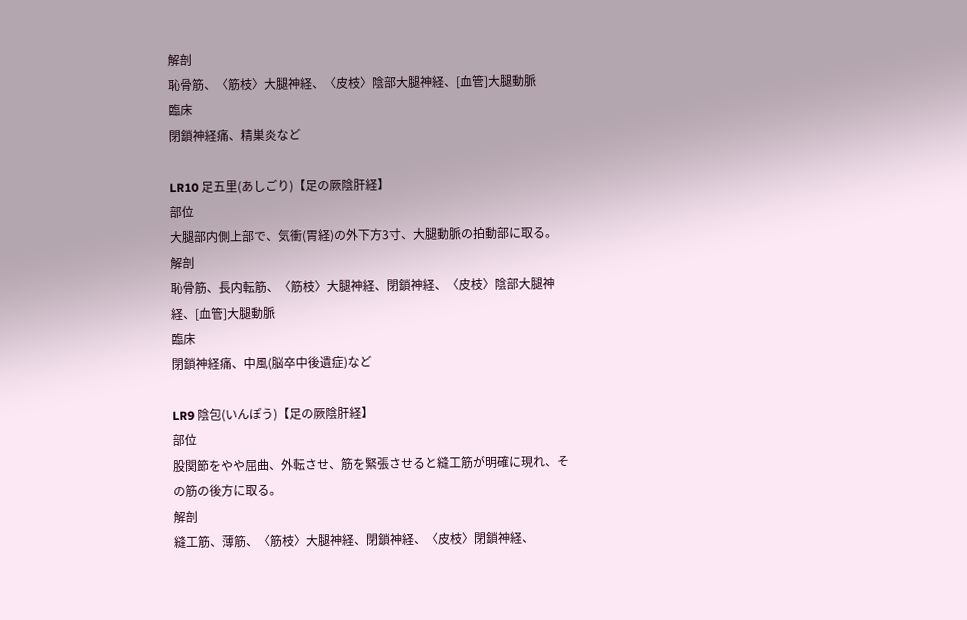解剖
恥骨筋、〈筋枝〉大腿神経、〈皮枝〉陰部大腿神経、[血管]大腿動脈
臨床
閉鎖神経痛、精巣炎など

LR10 足五里(あしごり)【足の厥陰肝経】
部位
大腿部内側上部で、気衝(胃経)の外下方3寸、大腿動脈の拍動部に取る。
解剖
恥骨筋、長内転筋、〈筋枝〉大腿神経、閉鎖神経、〈皮枝〉陰部大腿神経、[血管]大腿動脈
臨床
閉鎖神経痛、中風(脳卒中後遺症)など

LR9 陰包(いんぽう)【足の厥陰肝経】
部位
股関節をやや屈曲、外転させ、筋を緊張させると縫工筋が明確に現れ、その筋の後方に取る。
解剖
縫工筋、薄筋、〈筋枝〉大腿神経、閉鎖神経、〈皮枝〉閉鎖神経、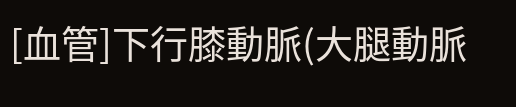[血管]下行膝動脈(大腿動脈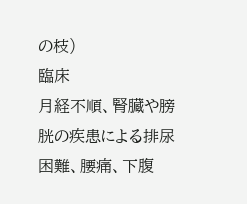の枝)
臨床
月経不順、腎臓や膀胱の疾患による排尿困難、腰痛、下腹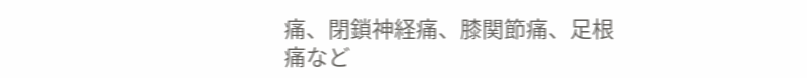痛、閉鎖神経痛、膝関節痛、足根痛など